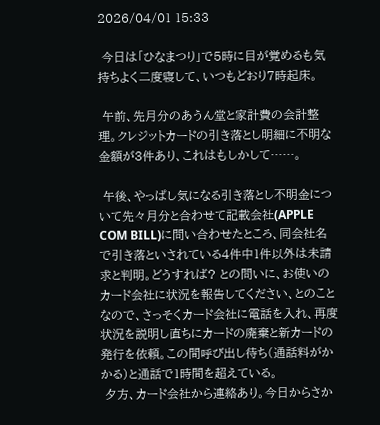2026/04/01 15:33

 今日は「ひなまつり」で5時に目が覚めるも気持ちよく二度寝して、いつもどおり7時起床。

 午前、先月分のあうん堂と家計費の会計整理。クレジットカードの引き落とし明細に不明な金額が3件あり、これはもしかして……。

 午後、やっぱし気になる引き落とし不明金について先々月分と合わせて記載会社(APPLE COM BILL)に問い合わせたところ、同会社名で引き落といされている4件中1件以外は未請求と判明。どうすれば? との問いに、お使いのカード会社に状況を報告してください、とのことなので、さっそくカード会社に電話を入れ、再度状況を説明し直ちにカードの廃棄と新カードの発行を依頼。この間呼び出し待ち(通話料がかかる)と通話で1時間を超えている。
 夕方、カード会社から連絡あり。今日からさか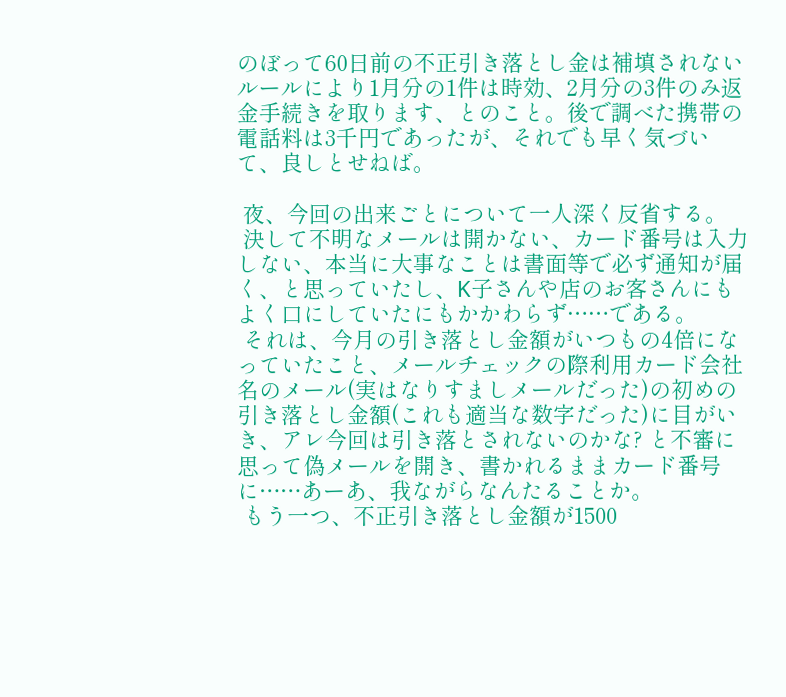のぼって60日前の不正引き落とし金は補填されないルールにより1月分の1件は時効、2月分の3件のみ返金手続きを取ります、とのこと。後で調べた携帯の電話料は3千円であったが、それでも早く気づいて、良しとせねば。

 夜、今回の出来ごとについて一人深く反省する。
 決して不明なメールは開かない、カード番号は入力しない、本当に大事なことは書面等で必ず通知が届く、と思っていたし、K子さんや店のお客さんにもよく口にしていたにもかかわらず……である。
 それは、今月の引き落とし金額がいつもの4倍になっていたこと、メールチェックの際利用カード会社名のメール(実はなりすましメールだった)の初めの引き落とし金額(これも適当な数字だった)に目がいき、アレ今回は引き落とされないのかな? と不審に思って偽メールを開き、書かれるままカード番号に……あーあ、我ながらなんたることか。
 もう一つ、不正引き落とし金額が1500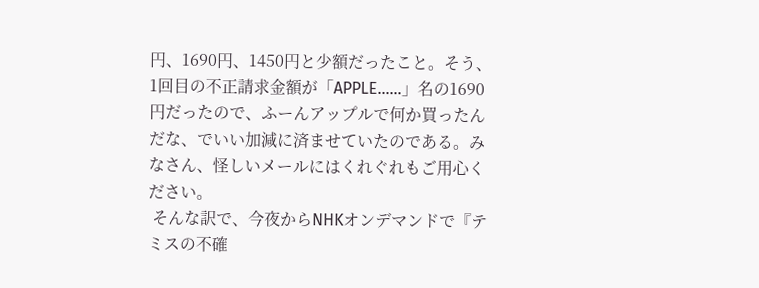円、1690円、1450円と少額だったこと。そう、1回目の不正請求金額が「APPLE……」名の1690円だったので、ふーんアップルで何か買ったんだな、でいい加減に済ませていたのである。みなさん、怪しいメールにはくれぐれもご用心ください。
 そんな訳で、今夜からNHKオンデマンドで『テミスの不確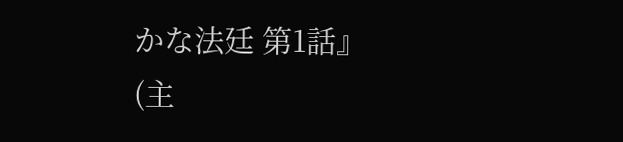かな法廷 第1話』(主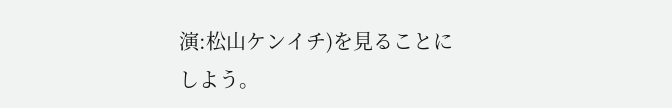演:松山ケンイチ)を見ることにしよう。